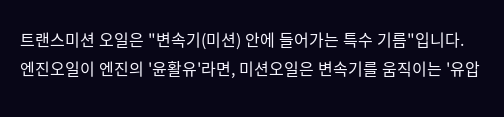트랜스미션 오일은 "변속기(미션) 안에 들어가는 특수 기름"입니다.
엔진오일이 엔진의 '윤활유'라면, 미션오일은 변속기를 움직이는 '유압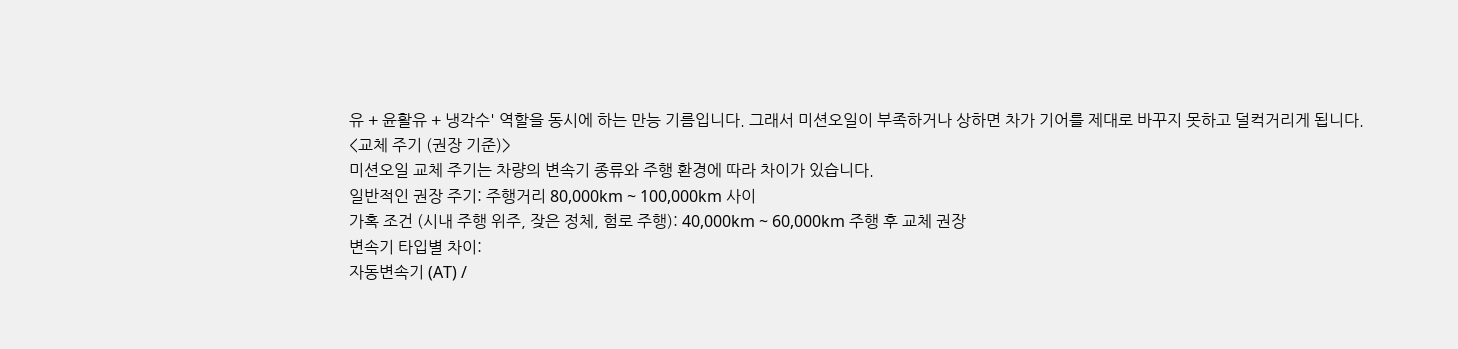유 + 윤활유 + 냉각수' 역할을 동시에 하는 만능 기름입니다. 그래서 미션오일이 부족하거나 상하면 차가 기어를 제대로 바꾸지 못하고 덜컥거리게 됩니다.
<교체 주기 (권장 기준)>
미션오일 교체 주기는 차량의 변속기 종류와 주행 환경에 따라 차이가 있습니다.
일반적인 권장 주기: 주행거리 80,000km ~ 100,000km 사이
가혹 조건 (시내 주행 위주, 잦은 정체, 험로 주행): 40,000km ~ 60,000km 주행 후 교체 권장
변속기 타입별 차이:
자동변속기 (AT) /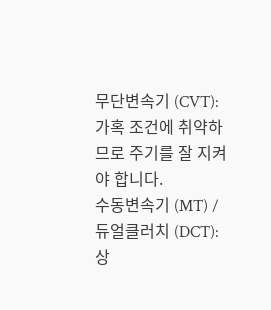무단변속기 (CVT): 가혹 조건에 취약하므로 주기를 잘 지켜야 합니다.
수동변속기 (MT) / 듀얼클러치 (DCT): 상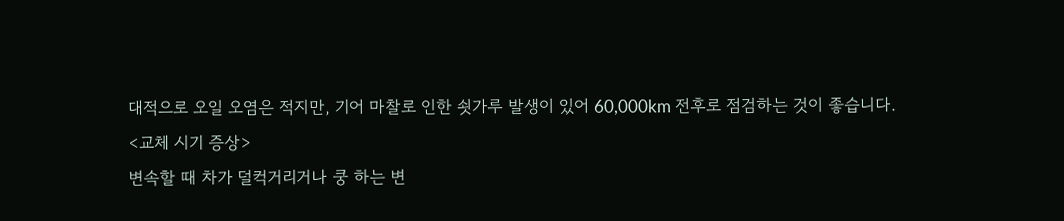대적으로 오일 오염은 적지만, 기어 마찰로 인한 쇳가루 발생이 있어 60,000km 전후로 점검하는 것이 좋습니다.
<교체 시기 증상>
변속할 때 차가 덜컥거리거나 쿵 하는 변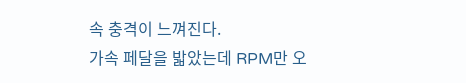속 충격이 느껴진다.
가속 페달을 밟았는데 RPM만 오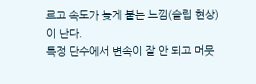르고 속도가 늦게 붙는 느낌(슬립 현상)이 난다.
특정 단수에서 변속이 잘 안 되고 머뭇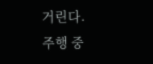거린다.
주행 중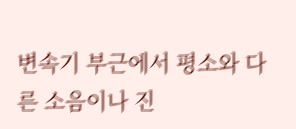변속기 부근에서 평소와 다른 소음이나 진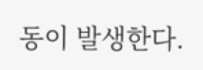동이 발생한다.